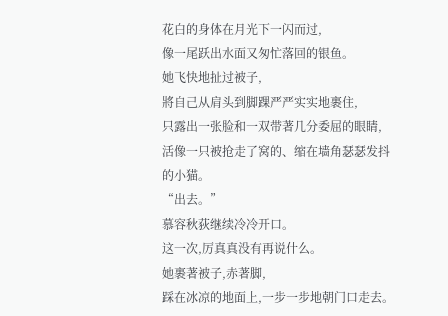花白的身体在月光下一闪而过,
像一尾跃出水面又匆忙落回的银鱼。
她飞快地扯过被子,
將自己从肩头到脚踝严严实实地裹住,
只露出一张脸和一双带著几分委屈的眼睛,
活像一只被抢走了窝的、缩在墙角瑟瑟发抖的小猫。
“出去。”
慕容秋荻继续冷冷开口。
这一次,厉真真没有再说什么。
她裹著被子,赤著脚,
踩在冰凉的地面上,一步一步地朝门口走去。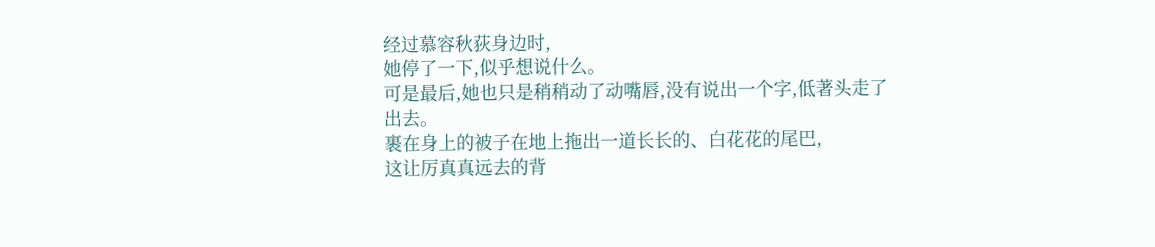经过慕容秋荻身边时,
她停了一下,似乎想说什么。
可是最后,她也只是稍稍动了动嘴唇,没有说出一个字,低著头走了出去。
裹在身上的被子在地上拖出一道长长的、白花花的尾巴,
这让厉真真远去的背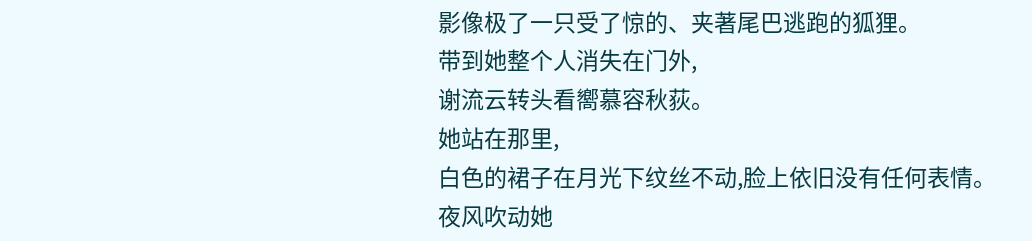影像极了一只受了惊的、夹著尾巴逃跑的狐狸。
带到她整个人消失在门外,
谢流云转头看嚮慕容秋荻。
她站在那里,
白色的裙子在月光下纹丝不动,脸上依旧没有任何表情。
夜风吹动她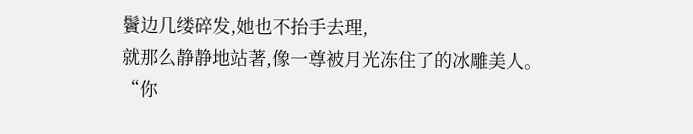鬢边几缕碎发,她也不抬手去理,
就那么静静地站著,像一尊被月光冻住了的冰雕美人。
“你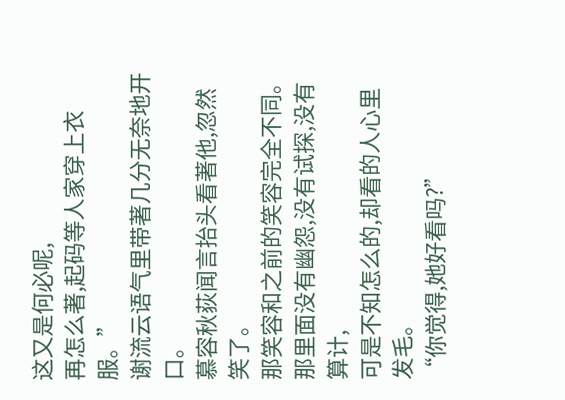这又是何必呢,
再怎么著,起码等人家穿上衣服。”
谢流云语气里带著几分无奈地开口。
慕容秋荻闻言抬头看著他,忽然笑了。
那笑容和之前的笑容完全不同。
那里面没有幽怨,没有试探,没有算计,
可是不知怎么的,却看的人心里发毛。
“你觉得,她好看吗?”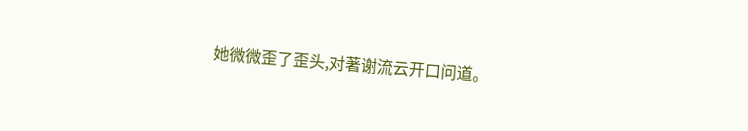她微微歪了歪头,对著谢流云开口问道。